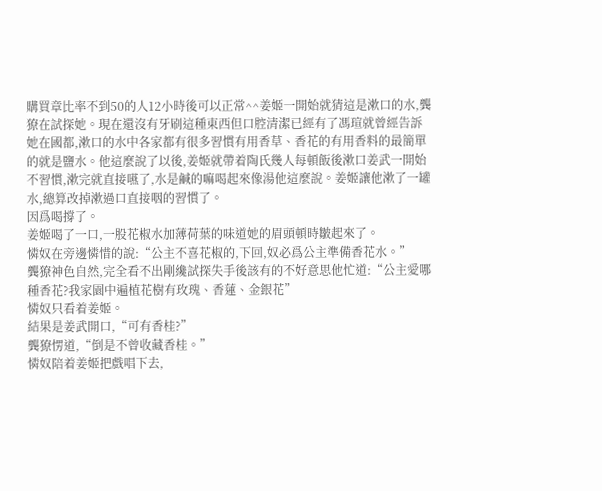購買章比率不到50的人12小時後可以正常^^姜姬一開始就猜這是漱口的水,龔獠在試探她。現在還沒有牙刷這種東西但口腔清潔已經有了馮瑄就曾經告訴她在國都,漱口的水中各家都有很多習慣有用香草、香花的有用香料的最簡單的就是鹽水。他這麼說了以後,姜姬就帶着陶氏幾人每頓飯後漱口姜武一開始不習慣,漱完就直接嚥了,水是鹹的嘛喝起來像湯他這麼說。姜姬讓他漱了一罐水,總算改掉漱過口直接咽的習慣了。
因爲喝撐了。
姜姬喝了一口,一股花椒水加薄荷葉的味道她的眉頭頓時皺起來了。
憐奴在旁邊憐惜的說:“公主不喜花椒的,下回,奴必爲公主準備香花水。”
龔獠神色自然,完全看不出剛纔試探失手後該有的不好意思他忙道:“公主愛哪種香花?我家園中遍植花樹有玫瑰、香蓮、金銀花”
憐奴只看着姜姬。
結果是姜武開口,“可有香桂?”
龔獠愣道,“倒是不曾收藏香桂。”
憐奴陪着姜姬把戲唱下去,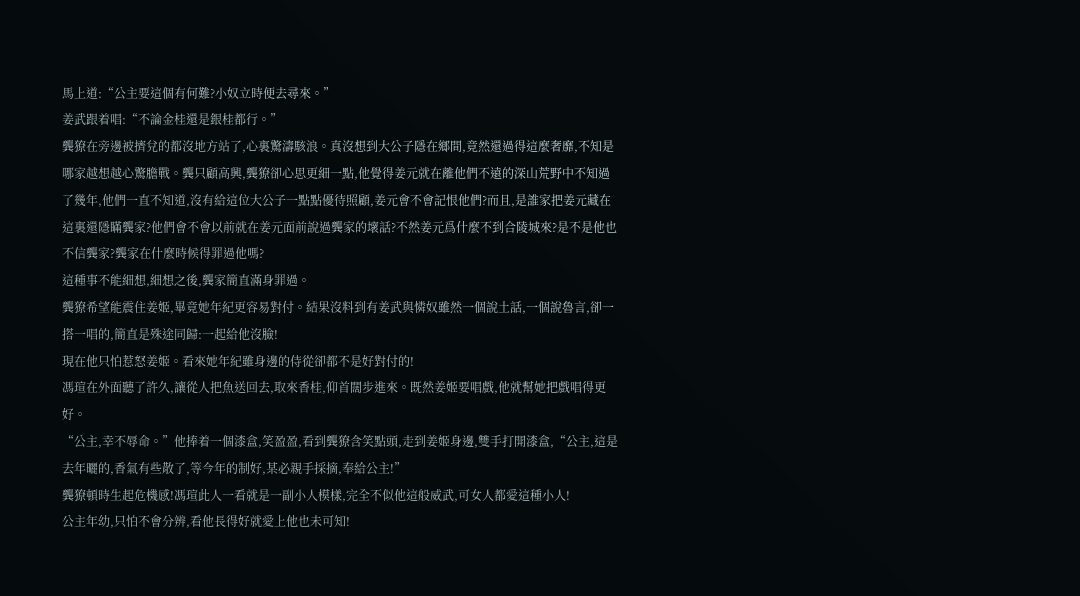馬上道:“公主要這個有何難?小奴立時便去尋來。”
姜武跟着唱:“不論金桂還是銀桂都行。”
龔獠在旁邊被擠兌的都沒地方站了,心裏驚濤駭浪。真沒想到大公子隱在鄉間,竟然還過得這麼奢靡,不知是哪家越想越心驚膽戰。龔只顧高興,龔獠卻心思更細一點,他覺得姜元就在離他們不遠的深山荒野中不知過了幾年,他們一直不知道,沒有給這位大公子一點點優待照顧,姜元會不會記恨他們?而且,是誰家把姜元藏在這裏還隱瞞龔家?他們會不會以前就在姜元面前說過龔家的壞話?不然姜元爲什麼不到合陵城來?是不是他也不信龔家?龔家在什麼時候得罪過他嗎?
這種事不能細想,細想之後,龔家簡直滿身罪過。
龔獠希望能震住姜姬,畢竟她年紀更容易對付。結果沒料到有姜武與憐奴雖然一個說土話,一個說魯言,卻一搭一唱的,簡直是殊途同歸:一起給他沒臉!
現在他只怕惹怒姜姬。看來她年紀雖身邊的侍從卻都不是好對付的!
馮瑄在外面聽了許久,讓從人把魚送回去,取來香桂,仰首闊步進來。既然姜姬要唱戲,他就幫她把戲唱得更好。
“公主,幸不辱命。”他捧着一個漆盒,笑盈盈,看到龔獠含笑點頭,走到姜姬身邊,雙手打開漆盒,“公主,這是去年曬的,香氣有些散了,等今年的制好,某必親手採摘,奉給公主!”
龔獠頓時生起危機感!馮瑄此人一看就是一副小人模樣,完全不似他這般威武,可女人都愛這種小人!
公主年幼,只怕不會分辨,看他長得好就愛上他也未可知!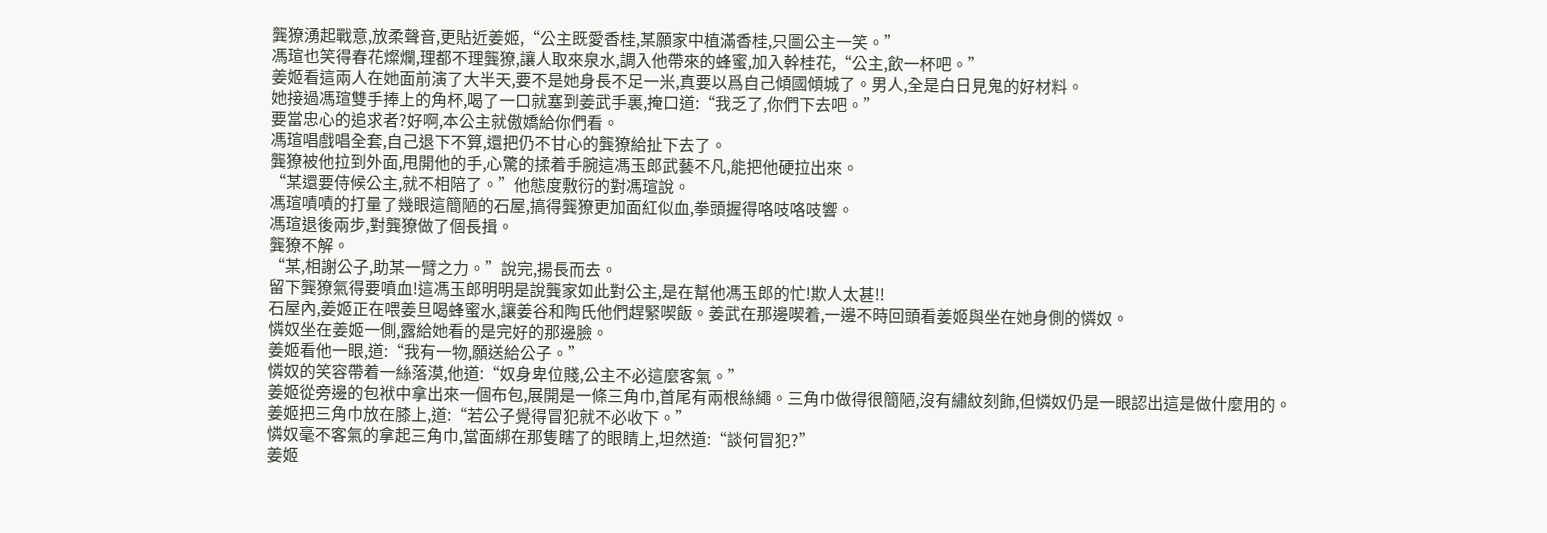龔獠湧起戰意,放柔聲音,更貼近姜姬,“公主既愛香桂,某願家中植滿香桂,只圖公主一笑。”
馮瑄也笑得春花燦爛,理都不理龔獠,讓人取來泉水,調入他帶來的蜂蜜,加入幹桂花,“公主,飲一杯吧。”
姜姬看這兩人在她面前演了大半天,要不是她身長不足一米,真要以爲自己傾國傾城了。男人,全是白日見鬼的好材料。
她接過馮瑄雙手捧上的角杯,喝了一口就塞到姜武手裏,掩口道:“我乏了,你們下去吧。”
要當忠心的追求者?好啊,本公主就傲嬌給你們看。
馮瑄唱戲唱全套,自己退下不算,還把仍不甘心的龔獠給扯下去了。
龔獠被他拉到外面,甩開他的手,心驚的揉着手腕這馮玉郎武藝不凡,能把他硬拉出來。
“某還要侍候公主,就不相陪了。”他態度敷衍的對馮瑄說。
馮瑄嘖嘖的打量了幾眼這簡陋的石屋,搞得龔獠更加面紅似血,拳頭握得咯吱咯吱響。
馮瑄退後兩步,對龔獠做了個長揖。
龔獠不解。
“某,相謝公子,助某一臂之力。”說完,揚長而去。
留下龔獠氣得要噴血!這馮玉郎明明是說龔家如此對公主,是在幫他馮玉郎的忙!欺人太甚!!
石屋內,姜姬正在喂姜旦喝蜂蜜水,讓姜谷和陶氏他們趕緊喫飯。姜武在那邊喫着,一邊不時回頭看姜姬與坐在她身側的憐奴。
憐奴坐在姜姬一側,露給她看的是完好的那邊臉。
姜姬看他一眼,道:“我有一物,願送給公子。”
憐奴的笑容帶着一絲落漠,他道:“奴身卑位賤,公主不必這麼客氣。”
姜姬從旁邊的包袱中拿出來一個布包,展開是一條三角巾,首尾有兩根絲繩。三角巾做得很簡陋,沒有繡紋刻飾,但憐奴仍是一眼認出這是做什麼用的。
姜姬把三角巾放在膝上,道:“若公子覺得冒犯就不必收下。”
憐奴毫不客氣的拿起三角巾,當面綁在那隻瞎了的眼睛上,坦然道:“談何冒犯?”
姜姬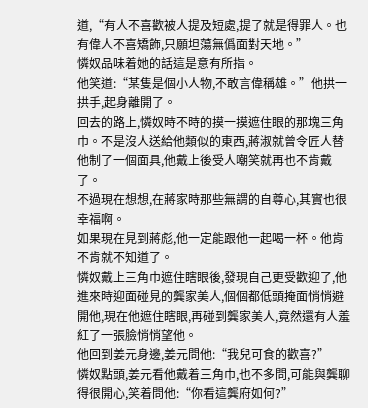道,“有人不喜歡被人提及短處,提了就是得罪人。也有偉人不喜矯飾,只願坦蕩無僞面對天地。”
憐奴品味着她的話這是意有所指。
他笑道:“某隻是個小人物,不敢言偉稱雄。”他拱一拱手,起身離開了。
回去的路上,憐奴時不時的摸一摸遮住眼的那塊三角巾。不是沒人送給他類似的東西,蔣淑就曾令匠人替他制了一個面具,他戴上後受人嘲笑就再也不肯戴了。
不過現在想想,在蔣家時那些無謂的自尊心,其實也很幸福啊。
如果現在見到蔣彪,他一定能跟他一起喝一杯。他肯不肯就不知道了。
憐奴戴上三角巾遮住瞎眼後,發現自己更受歡迎了,他進來時迎面碰見的龔家美人,個個都低頭掩面悄悄避開他,現在他遮住瞎眼,再碰到龔家美人,竟然還有人羞紅了一張臉悄悄望他。
他回到姜元身邊,姜元問他:“我兒可食的歡喜?”
憐奴點頭,姜元看他戴着三角巾,也不多問,可能與龔聊得很開心,笑着問他:“你看這龔府如何?”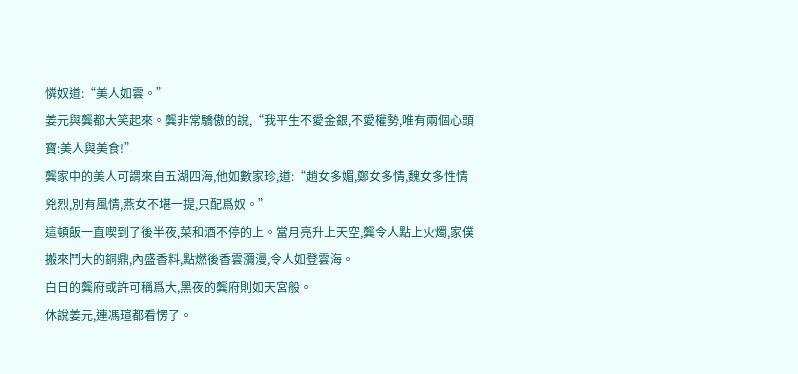憐奴道:“美人如雲。”
姜元與龔都大笑起來。龔非常驕傲的說,“我平生不愛金銀,不愛權勢,唯有兩個心頭寶:美人與美食!”
龔家中的美人可謂來自五湖四海,他如數家珍,道:“趙女多媚,鄭女多情,魏女多性情兇烈,別有風情,燕女不堪一提,只配爲奴。”
這頓飯一直喫到了後半夜,菜和酒不停的上。當月亮升上天空,龔令人點上火燭,家僕搬來鬥大的銅鼎,內盛香料,點燃後香雲瀰漫,令人如登雲海。
白日的龔府或許可稱爲大,黑夜的龔府則如天宮般。
休說姜元,連馮瑄都看愣了。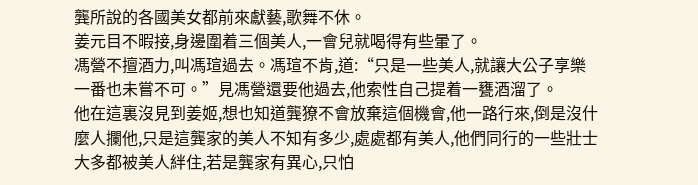龔所說的各國美女都前來獻藝,歌舞不休。
姜元目不暇接,身邊圍着三個美人,一會兒就喝得有些暈了。
馮營不擅酒力,叫馮瑄過去。馮瑄不肯,道:“只是一些美人,就讓大公子享樂一番也未嘗不可。”見馮營還要他過去,他索性自己提着一甕酒溜了。
他在這裏沒見到姜姬,想也知道龔獠不會放棄這個機會,他一路行來,倒是沒什麼人攔他,只是這龔家的美人不知有多少,處處都有美人,他們同行的一些壯士大多都被美人絆住,若是龔家有異心,只怕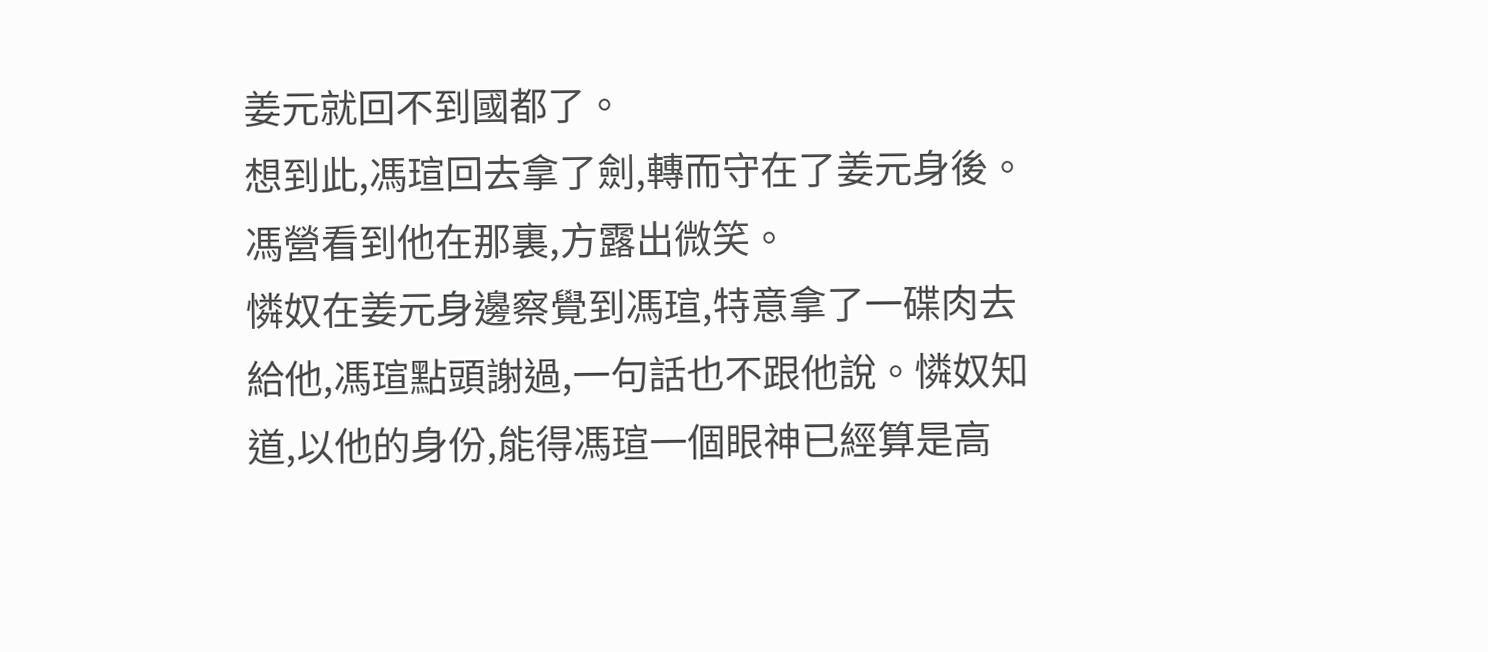姜元就回不到國都了。
想到此,馮瑄回去拿了劍,轉而守在了姜元身後。馮營看到他在那裏,方露出微笑。
憐奴在姜元身邊察覺到馮瑄,特意拿了一碟肉去給他,馮瑄點頭謝過,一句話也不跟他說。憐奴知道,以他的身份,能得馮瑄一個眼神已經算是高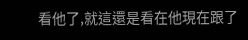看他了,就這還是看在他現在跟了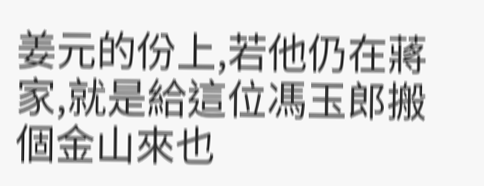姜元的份上,若他仍在蔣家,就是給這位馮玉郎搬個金山來也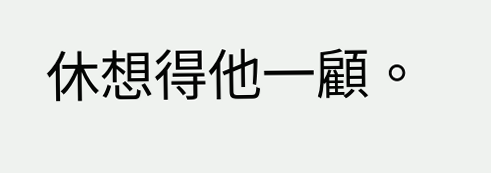休想得他一顧。